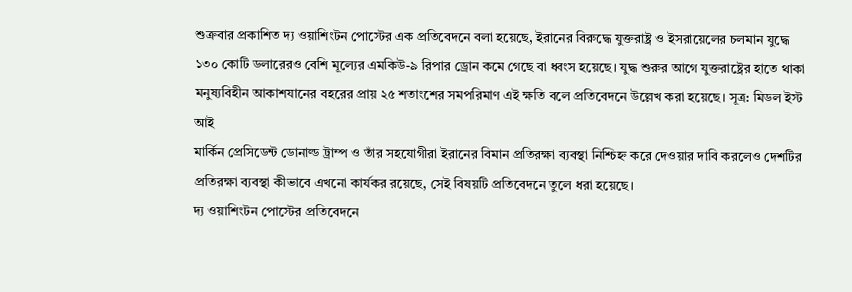শুক্রবার প্রকাশিত দ্য ওয়াশিংটন পোস্টের এক প্রতিবেদনে বলা হয়েছে, ইরানের বিরুদ্ধে যুক্তরাষ্ট্র ও ইসরায়েলের চলমান যুদ্ধে ১৩০ কোটি ডলারেরও বেশি মূল্যের এমকিউ-৯ রিপার ড্রোন কমে গেছে বা ধ্বংস হয়েছে। যুদ্ধ শুরুর আগে যুক্তরাষ্ট্রের হাতে থাকা মনুষ্যবিহীন আকাশযানের বহরের প্রায় ২৫ শতাংশের সমপরিমাণ এই ক্ষতি বলে প্রতিবেদনে উল্লেখ করা হয়েছে। সূত্র: মিডল ইস্ট আই
মার্কিন প্রেসিডেন্ট ডোনাল্ড ট্রাম্প ও তাঁর সহযোগীরা ইরানের বিমান প্রতিরক্ষা ব্যবস্থা নিশ্চিহ্ন করে দেওয়ার দাবি করলেও দেশটির প্রতিরক্ষা ব্যবস্থা কীভাবে এখনো কার্যকর রয়েছে, সেই বিষয়টি প্রতিবেদনে তুলে ধরা হয়েছে।
দ্য ওয়াশিংটন পোস্টের প্রতিবেদনে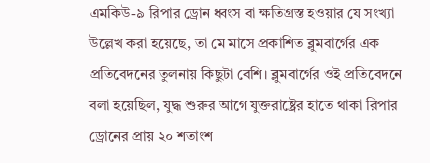এমকিউ-৯ রিপার ড্রোন ধ্বংস বা ক্ষতিগ্রস্ত হওয়ার যে সংখ্যা উল্লেখ করা হয়েছে, তা মে মাসে প্রকাশিত ব্লুমবার্গের এক প্রতিবেদনের তুলনায় কিছুটা বেশি। ব্লুমবার্গের ওই প্রতিবেদনে বলা হয়েছিল, যুদ্ধ শুরুর আগে যুক্তরাষ্ট্রের হাতে থাকা রিপার ড্রোনের প্রায় ২০ শতাংশ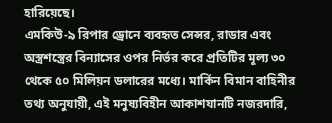হারিয়েছে।
এমকিউ-৯ রিপার ড্রোনে ব্যবহৃত সেন্সর, রাডার এবং অস্ত্রশস্ত্রের বিন্যাসের ওপর নির্ভর করে প্রতিটির মূল্য ৩০ থেকে ৫০ মিলিয়ন ডলারের মধ্যে। মার্কিন বিমান বাহিনীর তথ্য অনুযায়ী, এই মনুষ্যবিহীন আকাশযানটি নজরদারি,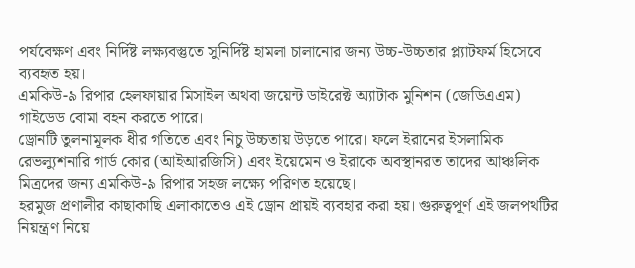পর্যবেক্ষণ এবং নির্দিষ্ট লক্ষ্যবস্তুতে সুনির্দিষ্ট হামলা চালানোর জন্য উচ্চ-উচ্চতার প্ল্যাটফর্ম হিসেবে ব্যবহৃত হয়।
এমকিউ-৯ রিপার হেলফায়ার মিসাইল অথবা জয়েন্ট ডাইরেক্ট অ্যাটাক মুনিশন (জেডিএএম) গাইডেড বোমা বহন করতে পারে।
ড্রোনটি তুলনামূলক ধীর গতিতে এবং নিচু উচ্চতায় উড়তে পারে। ফলে ইরানের ইসলামিক রেভল্যুশনারি গার্ড কোর (আইআরজিসি) এবং ইয়েমেন ও ইরাকে অবস্থানরত তাদের আঞ্চলিক মিত্রদের জন্য এমকিউ-৯ রিপার সহজ লক্ষ্যে পরিণত হয়েছে।
হরমুজ প্রণালীর কাছাকাছি এলাকাতেও এই ড্রোন প্রায়ই ব্যবহার করা হয়। গুরুত্বপূর্ণ এই জলপথটির নিয়ন্ত্রণ নিয়ে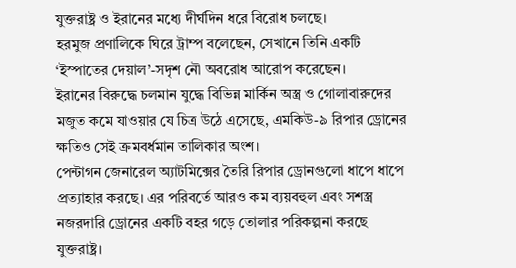যুক্তরাষ্ট্র ও ইরানের মধ্যে দীর্ঘদিন ধরে বিরোধ চলছে।
হরমুজ প্রণালিকে ঘিরে ট্রাম্প বলেছেন, সেখানে তিনি একটি ‘ইস্পাতের দেয়াল’-সদৃশ নৌ অবরোধ আরোপ করেছেন।
ইরানের বিরুদ্ধে চলমান যুদ্ধে বিভিন্ন মার্কিন অস্ত্র ও গোলাবারুদের মজুত কমে যাওয়ার যে চিত্র উঠে এসেছে, এমকিউ-৯ রিপার ড্রোনের ক্ষতিও সেই ক্রমবর্ধমান তালিকার অংশ।
পেন্টাগন জেনারেল অ্যাটমিক্সের তৈরি রিপার ড্রোনগুলো ধাপে ধাপে প্রত্যাহার করছে। এর পরিবর্তে আরও কম ব্যয়বহুল এবং সশস্ত্র নজরদারি ড্রোনের একটি বহর গড়ে তোলার পরিকল্পনা করছে যুক্তরাষ্ট্র।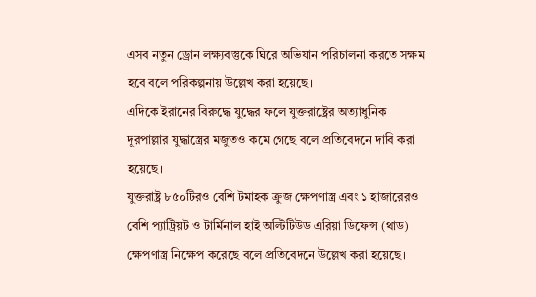এসব নতুন ড্রোন লক্ষ্যবস্তুকে ঘিরে অভিযান পরিচালনা করতে সক্ষম হবে বলে পরিকল্পনায় উল্লেখ করা হয়েছে।
এদিকে ইরানের বিরুদ্ধে যুদ্ধের ফলে যুক্তরাষ্ট্রের অত্যাধুনিক দূরপাল্লার যুদ্ধাস্ত্রের মজুতও কমে গেছে বলে প্রতিবেদনে দাবি করা হয়েছে।
যুক্তরাষ্ট্র ৮৫০টিরও বেশি টমাহক ক্রুজ ক্ষেপণাস্ত্র এবং ১ হাজারেরও বেশি প্যাট্রিয়ট ও টার্মিনাল হাই অল্টিটিউড এরিয়া ডিফেন্স (থাড) ক্ষেপণাস্ত্র নিক্ষেপ করেছে বলে প্রতিবেদনে উল্লেখ করা হয়েছে।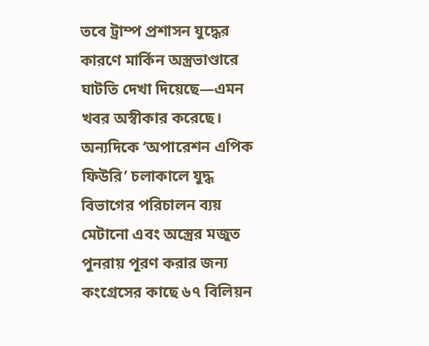তবে ট্রাম্প প্রশাসন যুদ্ধের কারণে মার্কিন অস্ত্রভাণ্ডারে ঘাটতি দেখা দিয়েছে—এমন খবর অস্বীকার করেছে।
অন্যদিকে ‘অপারেশন এপিক ফিউরি’ চলাকালে যুদ্ধ বিভাগের পরিচালন ব্যয় মেটানো এবং অস্ত্রের মজুত পুনরায় পূরণ করার জন্য কংগ্রেসের কাছে ৬৭ বিলিয়ন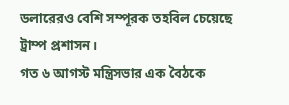ডলারেরও বেশি সম্পূরক তহবিল চেয়েছে ট্রাম্প প্রশাসন।
গত ৬ আগস্ট মন্ত্রিসভার এক বৈঠকে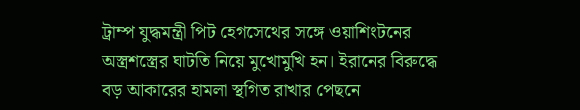ট্রাম্প যুদ্ধমন্ত্রী পিট হেগসেথের সঙ্গে ওয়াশিংটনের অস্ত্রশস্ত্রের ঘাটতি নিয়ে মুখোমুখি হন। ইরানের বিরুদ্ধে বড় আকারের হামলা স্থগিত রাখার পেছনে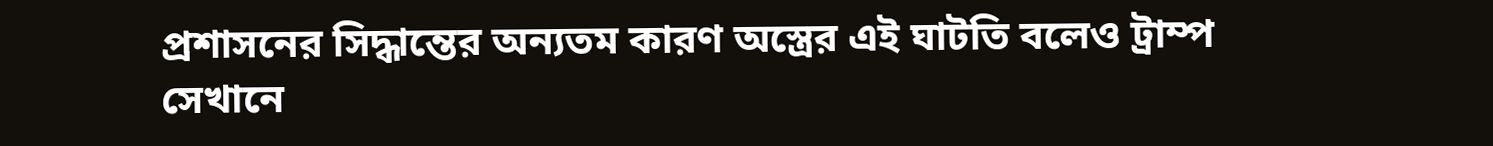প্রশাসনের সিদ্ধান্তের অন্যতম কারণ অস্ত্রের এই ঘাটতি বলেও ট্রাম্প সেখানে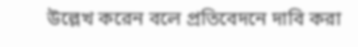উল্লেখ করেন বলে প্রতিবেদনে দাবি করা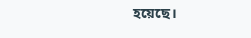হয়েছে।